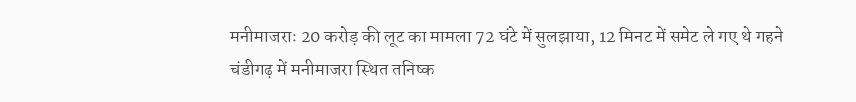मनीमाजराः 20 करोड़ की लूट का मामला 72 घंटे में सुलझाया, 12 मिनट में समेट ले गए थे गहने
चंडीगढ़ में मनीमाजरा स्थित तनिष्क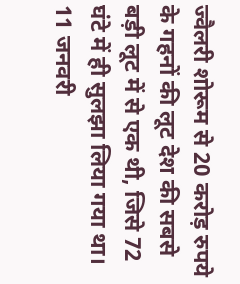ज्वैलरी शोरूम से 20 करोड़ रुपये के गहनों की लूट देश की सबसे बड़ी लूट में से एक थी, जिसे 72 घंटे में ही सुलझा लिया गया था। 11 जनवरी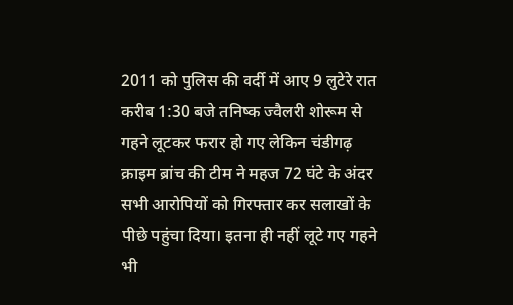2011 को पुलिस की वर्दी में आए 9 लुटेरे रात करीब 1:30 बजे तनिष्क ज्वैलरी शोरूम से गहने लूटकर फरार हो गए लेकिन चंडीगढ़ क्राइम ब्रांच की टीम ने महज 72 घंटे के अंदर सभी आरोपियों को गिरफ्तार कर सलाखों के पीछे पहुंचा दिया। इतना ही नहीं लूटे गए गहने भी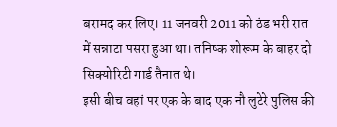बरामद कर लिए। 11 जनवरी 2011 को ठंड भरी रात में सन्नाटा पसरा हुआ था। तनिष्क शोरूम के बाहर दो सिक्योरिटी गार्ड तैनात थे।
इसी बीच वहां पर एक के बाद एक नौ लुटेरे पुलिस की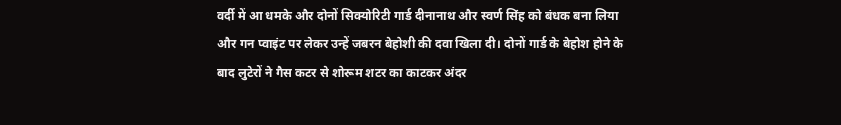वर्दी में आ धमके और दोनों सिक्योरिटी गार्ड दीनानाथ और स्वर्ण सिंह को बंधक बना लिया और गन प्वाइंट पर लेकर उन्हें जबरन बेहोशी की दवा खिला दी। दोनों गार्ड के बेहोश होने के बाद लुटेरों ने गैस कटर से शोरूम शटर का काटकर अंदर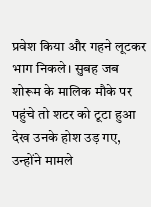प्रवेश किया और गहने लूटकर भाग निकले। सुबह जब शोरूम के मालिक मौके पर पहुंचे तो शटर को टूटा हुआ देख उनके होश उड़ गए, उन्होंने मामले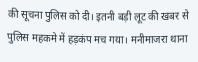की सूचना पुलिस को दी। इतनी बड़ी लूट की खबर से पुलिस महकमे में हड़कंप मच गया। मनीमाजरा थाना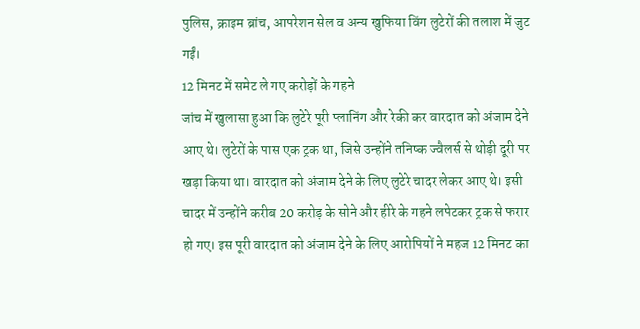पुलिस, क्राइम ब्रांच, आपरेशन सेल व अन्य खुफिया विंग लुटेरों की तलाश में जुट गईं।
12 मिनट में समेट ले गए करोड़ों के गहने
जांच में खुलासा हुआ कि लुटेरे पूरी प्लानिंग और रेकी कर वारदात को अंजाम देने आए थे। लुटेरों के पास एक ट्रक था, जिसे उन्होंने तनिष्क ज्वैलर्स से थोड़ी दूरी पर खड़ा किया था। वारदात को अंजाम देने के लिए लुटेरे चादर लेकर आए थे। इसी चादर में उन्होंने करीब 20 करोड़ के सोने और हीरे के गहने लपेटकर ट्रक से फरार हो गए। इस पूरी वारदात को अंजाम देने के लिए आरोपियों ने महज 12 मिनट का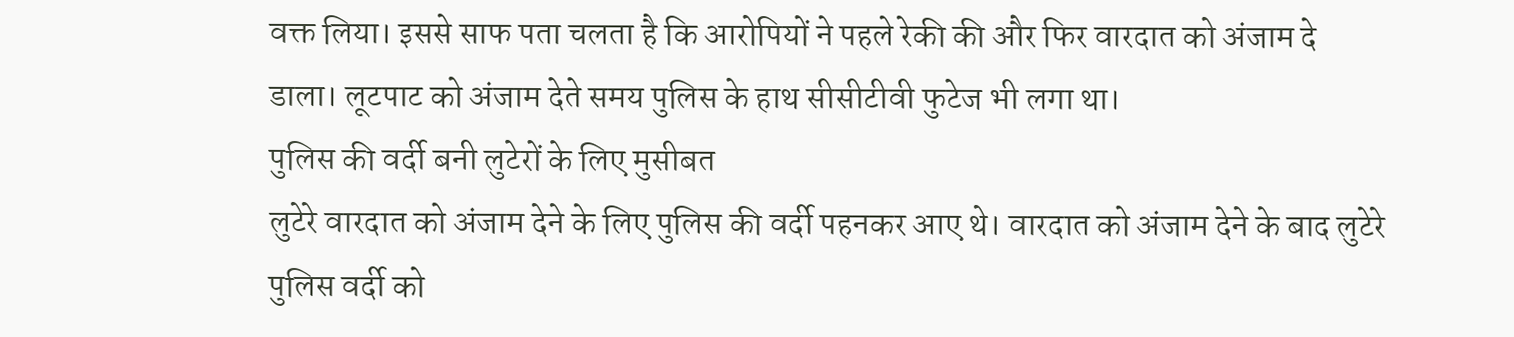वक्त लिया। इससे साफ पता चलता है कि आरोपियों ने पहले रेकी की और फिर वारदात को अंजाम दे डाला। लूटपाट को अंजाम देते समय पुलिस के हाथ सीसीटीवी फुटेज भी लगा था।
पुलिस की वर्दी बनी लुटेरों के लिए मुसीबत
लुटेरे वारदात को अंजाम देने के लिए पुलिस की वर्दी पहनकर आए थे। वारदात को अंजाम देने के बाद लुटेरे पुलिस वर्दी को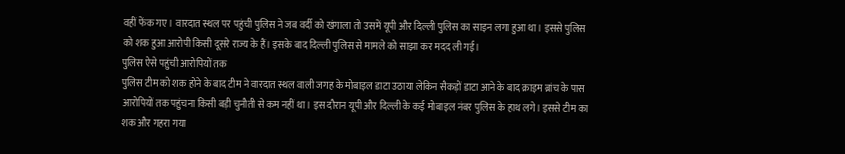वहीं फेंक गए। वारदात स्थल पर पहुंची पुलिस ने जब वर्दी को खंगाला तो उसमें यूपी और दिल्ली पुलिस का साइन लगा हुआ था। इससे पुलिस को शक हुआ आरोपी किसी दूसरे राज्य के हैं। इसके बाद दिल्ली पुलिस से मामले को साझा कर मदद ली गई।
पुलिस ऐसे पहुंची आरोपियों तक
पुलिस टीम को शक होने के बाद टीम ने वारदात स्थल वाली जगह के मोबाइल डाटा उठाया लेकिन सैकड़ों डाटा आने के बाद क्राइम ब्रांच के पास आरोपियों तक पहुंचना किसी बड़ी चुनौती से कम नहीं था। इस दौरान यूपी और दिल्ली के कई मोबाइल नंबर पुलिस के हाथ लगे। इससे टीम का शक और गहरा गया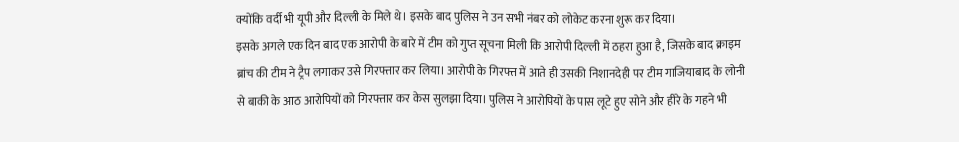क्योंकि वर्दी भी यूपी और दिल्ली के मिले थे। इसके बाद पुलिस ने उन सभी नंबर को लोकेट करना शुरू कर दिया।
इसके अगले एक दिन बाद एक आरोपी के बारे में टीम को गुप्त सूचना मिली कि आरोपी दिल्ली में ठहरा हुआ है, जिसके बाद क्राइम ब्रांच की टीम ने ट्रैप लगाकर उसे गिरफ्तार कर लिया। आरोपी के गिरफ्त में आते ही उसकी निशानदेही पर टीम गाजियाबाद के लोनी से बाकी के आठ आरोपियों को गिरफ्तार कर केस सुलझा दिया। पुलिस ने आरोपियों के पास लूटे हुए सोने और हीरे के गहने भी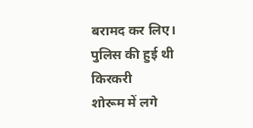बरामद कर लिए।
पुलिस की हुई थी किरकरी
शोरूम में लगे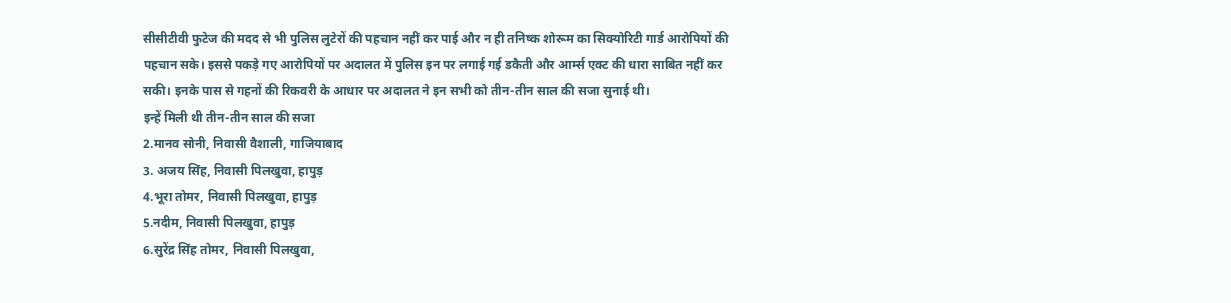सीसीटीवी फुटेज की मदद से भी पुलिस लुटेरों की पहचान नहीं कर पाई और न ही तनिष्क शोरूम का सिक्योरिटी गार्ड आरोपियों की पहचान सके। इससे पकड़े गए आरोपियों पर अदालत में पुलिस इन पर लगाई गई डकैती और आर्म्स एक्ट की धारा साबित नहीं कर सकी। इनके पास से गहनों की रिकवरी के आधार पर अदालत ने इन सभी को तीन-तीन साल की सजा सुनाई थी।
इन्हें मिली थी तीन-तीन साल की सजा
2.मानव सोनी, निवासी वैशाली, गाजियाबाद
3. अजय सिंह, निवासी पिलखुवा, हापुड़
4.भूरा तोमर, निवासी पिलखुवा, हापुड़
5.नदीम, निवासी पिलखुवा, हापुड़
6.सुरेंद्र सिंह तोमर, निवासी पिलखुवा,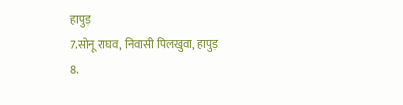हापुड़
7.सोनू राघव, निवासी पिलखुवा, हापुड़
8.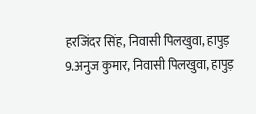हरजिंदर सिंह, निवासी पिलखुवा, हापुड़
9.अनुज कुमार, निवासी पिलखुवा, हापुड़